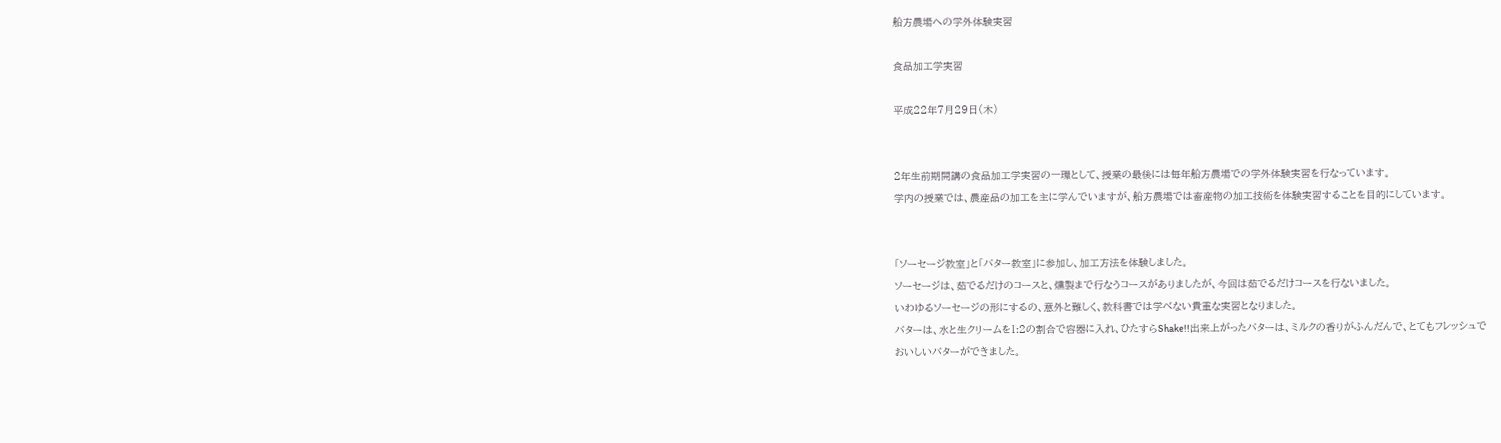船方農場への学外体験実習

食品加工学実習

平成22年7月29日(木)


2年生前期開講の食品加工学実習の一環として、授業の最後には毎年船方農場での学外体験実習を行なっています。
学内の授業では、農産品の加工を主に学んでいますが、船方農場では畜産物の加工技術を体験実習することを目的にしています。


「ソーセージ教室」と「バター教室」に参加し、加工方法を体験しました。
ソーセージは、茹でるだけのコースと、燻製まで行なうコースがありましたが、今回は茹でるだけコースを行ないました。
いわゆるソーセージの形にするの、意外と難しく、教科書では学べない貴重な実習となりました。
バターは、水と生クリームを1:2の割合で容器に入れ、ひたすらShake!!出来上がったバターは、ミルクの香りがふんだんで、とてもフレッシュで
おいしいバターができました。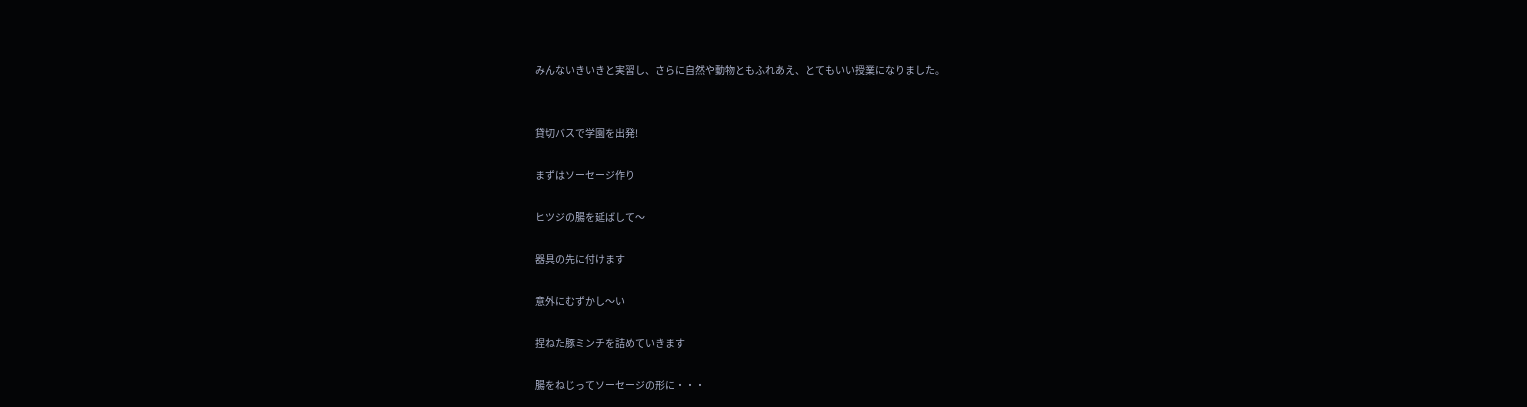みんないきいきと実習し、さらに自然や動物ともふれあえ、とてもいい授業になりました。


貸切バスで学園を出発!

まずはソーセージ作り

ヒツジの腸を延ばして〜

器具の先に付けます

意外にむずかし〜い

捏ねた豚ミンチを詰めていきます

腸をねじってソーセージの形に・・・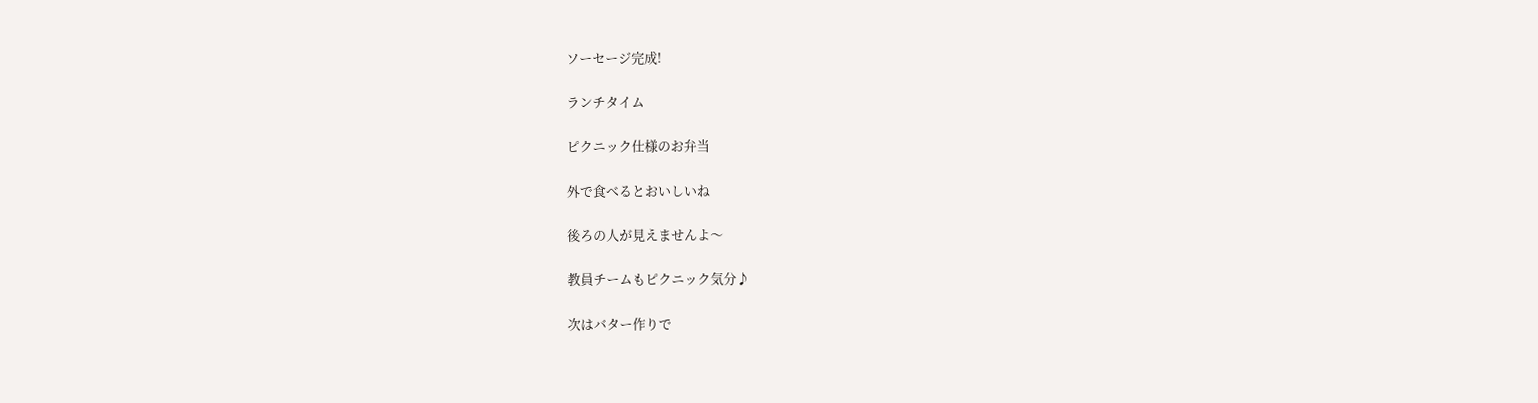ソーセージ完成!

ランチタイム

ピクニック仕様のお弁当

外で食べるとおいしいね

後ろの人が見えませんよ〜

教員チームもピクニック気分♪

次はバター作りで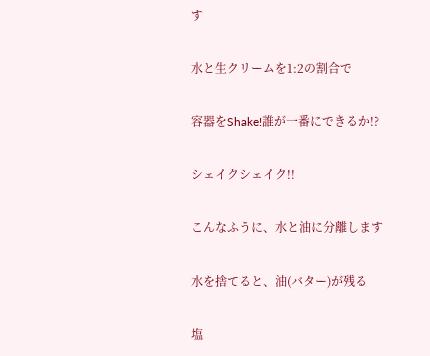す

水と生クリームを1:2の割合で

容器をShake!誰が一番にできるか!?

シェイクシェイク!!

こんなふうに、水と油に分離します

水を捨てると、油(バター)が残る

塩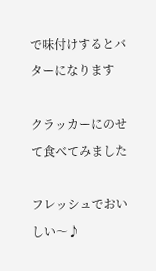で味付けするとバターになります

クラッカーにのせて食べてみました

フレッシュでおいしい〜♪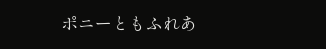ポニーともふれあ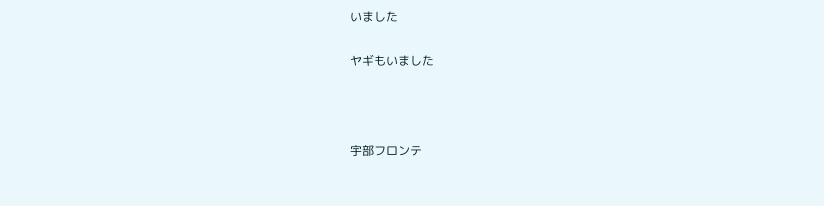いました

ヤギもいました



宇部フロンテ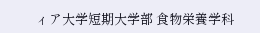ィア大学短期大学部 食物栄養学科